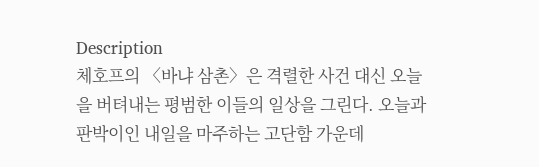Description
체호프의 〈바냐 삼촌〉은 격렬한 사건 대신 오늘을 버텨내는 평범한 이들의 일상을 그린다. 오늘과 판박이인 내일을 마주하는 고단함 가운데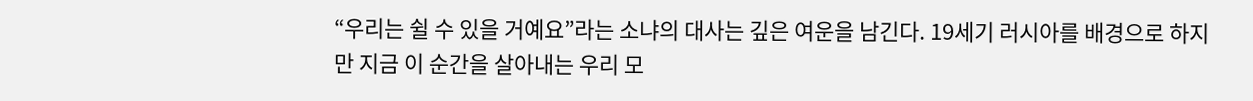“우리는 쉴 수 있을 거예요”라는 소냐의 대사는 깊은 여운을 남긴다. 19세기 러시아를 배경으로 하지만 지금 이 순간을 살아내는 우리 모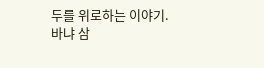두를 위로하는 이야기.
바냐 삼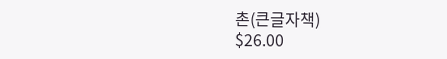촌(큰글자책)
$26.00